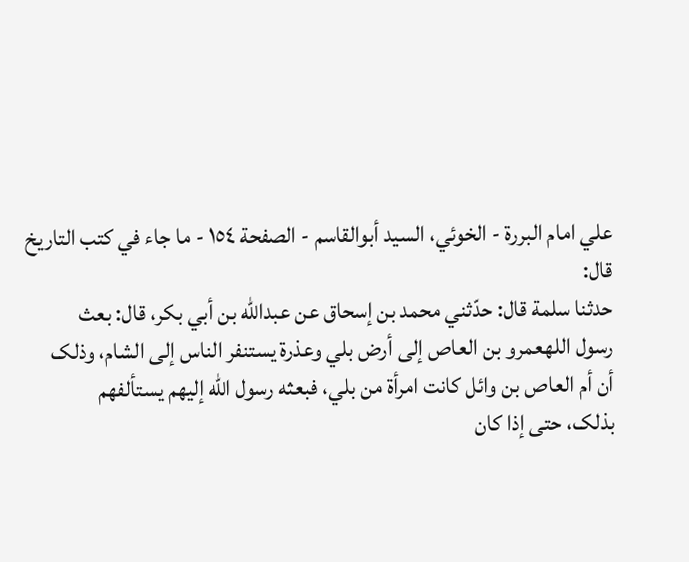علي امام البررة - الخوئي، السيد أبوالقاسم - الصفحة ١٥٤ - ما جاء في کتب التاريخ
قال:
حدثنا سلمة قال: حدّثني محمد بن إسحاق عن عبدالله بن أبي بکر، قال: بعث
رسول اللهعمرو بن العاص إلى أرض بلي وعذرة يستنفر الناس إلى الشام، وذلک
أن أم العاص بن وائل کانت امرأة من بلي، فبعثه رسول الله إليهم يستألفهم
بذلک، حتى إذا کان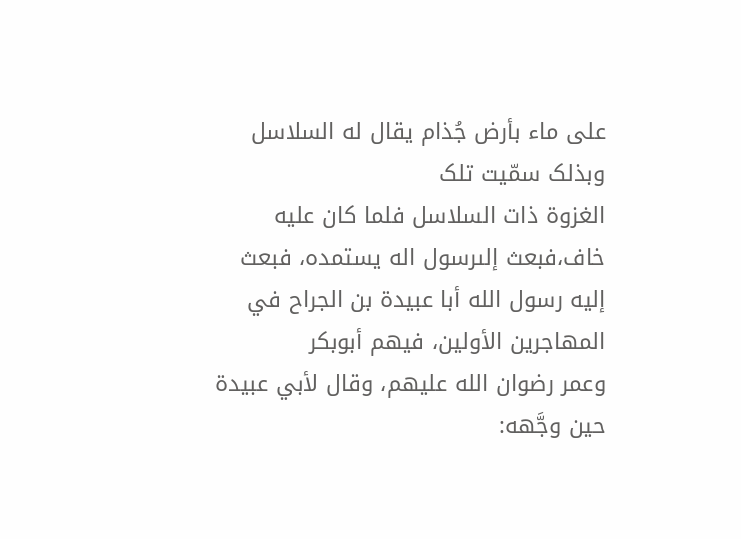على ماء بأرض جُذام يقال له السلاسل وبذلک سمّيت تلک
الغزوة ذات السلاسل فلما کان عليه خاف،فبعث إلىرسول اله يستمده، فبعث
إليه رسول الله أبا عبيدة بن الجراح في المهاجرين الأولين، فيهم أبوبکر
وعمر رضوان الله عليهم، وقال لأبي عبيدة حين وجَّهه: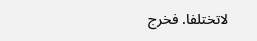لاتختلفا. فخرج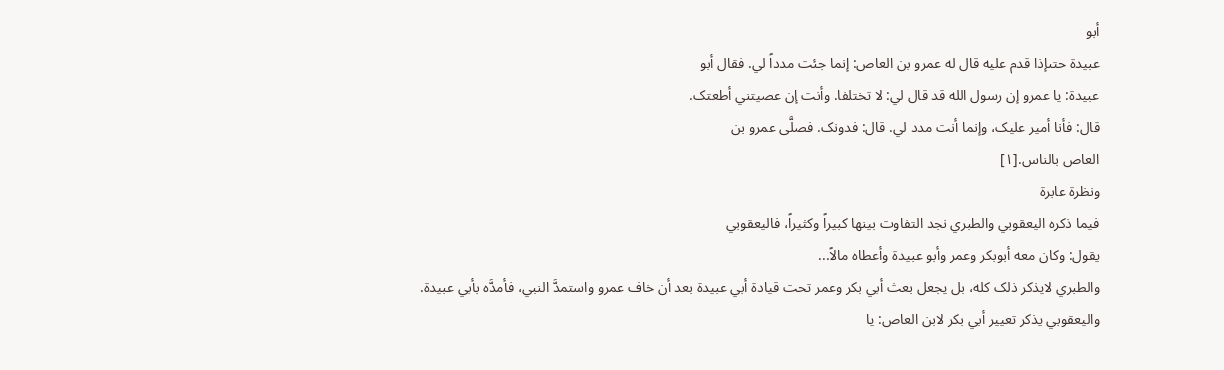أبو
عبيدة حتىإذا قدم عليه قال له عمرو بن العاص: إنما جئت مدداً لي. فقال أبو
عبيدة: يا عمرو إن رسول الله قد قال لي: لا تختلفا. وأنت إن عصيتني أطعتک.
قال: فأنا أمير عليک، وإنما أنت مدد لي. قال: فدونک. فصلَّى عمرو بن
العاص بالناس.[١]
ونظرة عابرة
فيما ذکره اليعقوبي والطبري نجد التفاوت بينها کبيراً وکثيراً، فاليعقوبي
يقول: وکان معه أبوبکر وعمر وأبو عبيدة وأعطاه مالاً...
والطبري لايذکر ذلک کله، بل يجعل بعث أبي بکر وعمر تحت قيادة أبي عبيدة بعد أن خاف عمرو واستمدَّ النبي، فأمدَّه بأبي عبيدة.
واليعقوبي يذکر تعيير أبي بکر لابن العاص: يا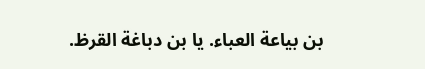بن بياعة العباء. يا بن دباغة القرظ.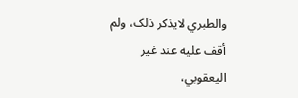والطبري لايذکر ذلک، ولم أقف عليه عند غير اليعقوبي،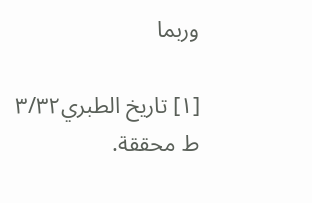وربما

[١] تاريخ الطبري٣/٣٢ ط محققة.